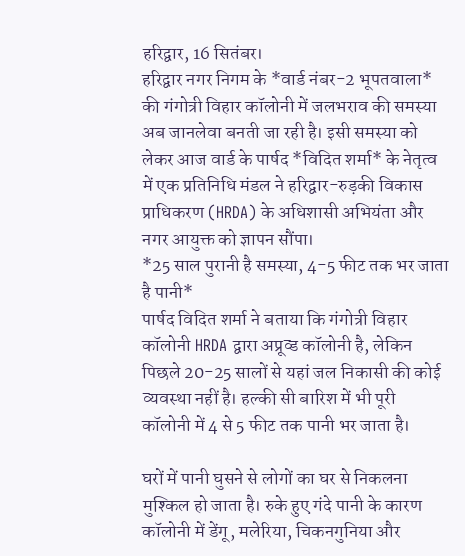हरिद्वार, 16 सितंबर।
हरिद्वार नगर निगम के *वार्ड नंबर-2 भूपतवाला* की गंगोत्री विहार कॉलोनी में जलभराव की समस्या अब जानलेवा बनती जा रही है। इसी समस्या को लेकर आज वार्ड के पार्षद *विदित शर्मा* के नेतृत्व में एक प्रतिनिधि मंडल ने हरिद्वार-रुड़की विकास प्राधिकरण (HRDA) के अधिशासी अभियंता और नगर आयुक्त को ज्ञापन सौंपा।
*25 साल पुरानी है समस्या, 4-5 फीट तक भर जाता है पानी*
पार्षद विदित शर्मा ने बताया कि गंगोत्री विहार कॉलोनी HRDA द्वारा अप्रूव्ड कॉलोनी है, लेकिन पिछले 20-25 सालों से यहां जल निकासी की कोई व्यवस्था नहीं है। हल्की सी बारिश में भी पूरी कॉलोनी में 4 से 5 फीट तक पानी भर जाता है।

घरों में पानी घुसने से लोगों का घर से निकलना मुश्किल हो जाता है। रुके हुए गंदे पानी के कारण कॉलोनी में डेंगू, मलेरिया, चिकनगुनिया और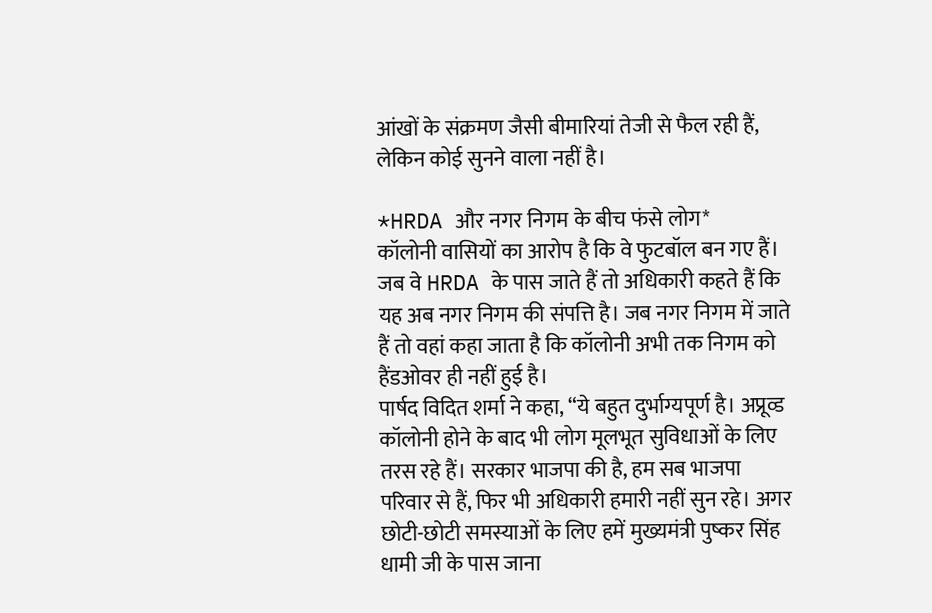आंखों के संक्रमण जैसी बीमारियां तेजी से फैल रही हैं, लेकिन कोई सुनने वाला नहीं है।

*HRDA और नगर निगम के बीच फंसे लोग*
कॉलोनी वासियों का आरोप है कि वे फुटबॉल बन गए हैं। जब वे HRDA के पास जाते हैं तो अधिकारी कहते हैं कि यह अब नगर निगम की संपत्ति है। जब नगर निगम में जाते हैं तो वहां कहा जाता है कि कॉलोनी अभी तक निगम को हैंडओवर ही नहीं हुई है।
पार्षद विदित शर्मा ने कहा, “ये बहुत दुर्भाग्यपूर्ण है। अप्रूव्ड कॉलोनी होने के बाद भी लोग मूलभूत सुविधाओं के लिए तरस रहे हैं। सरकार भाजपा की है, हम सब भाजपा परिवार से हैं, फिर भी अधिकारी हमारी नहीं सुन रहे। अगर छोटी-छोटी समस्याओं के लिए हमें मुख्यमंत्री पुष्कर सिंह धामी जी के पास जाना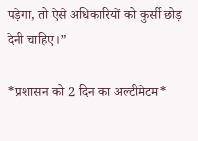पड़ेगा, तो ऐसे अधिकारियों को कुर्सी छोड़ देनी चाहिए।”

*प्रशासन को 2 दिन का अल्टीमेटम*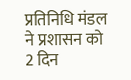प्रतिनिधि मंडल ने प्रशासन को 2 दिन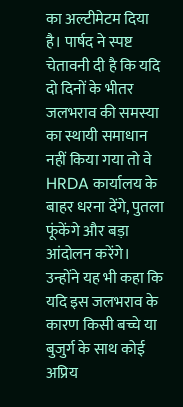का अल्टीमेटम दिया है। पार्षद ने स्पष्ट चेतावनी दी है कि यदि दो दिनों के भीतर जलभराव की समस्या का स्थायी समाधान नहीं किया गया तो वे HRDA कार्यालय के बाहर धरना देंगे, पुतला फूंकेंगे और बड़ा आंदोलन करेंगे।
उन्होंने यह भी कहा कि यदि इस जलभराव के कारण किसी बच्चे या बुजुर्ग के साथ कोई अप्रिय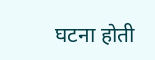घटना होती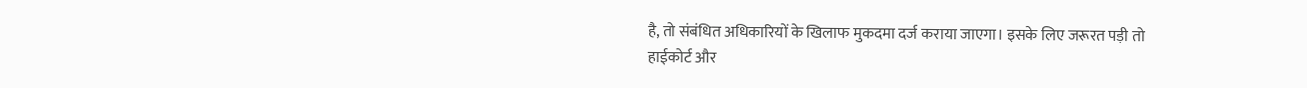है, तो संबंधित अधिकारियों के खिलाफ मुकदमा दर्ज कराया जाएगा। इसके लिए जरूरत पड़ी तो हाईकोर्ट और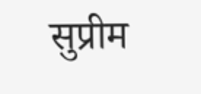सुप्रीम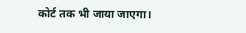कोर्ट तक भी जाया जाएगा।